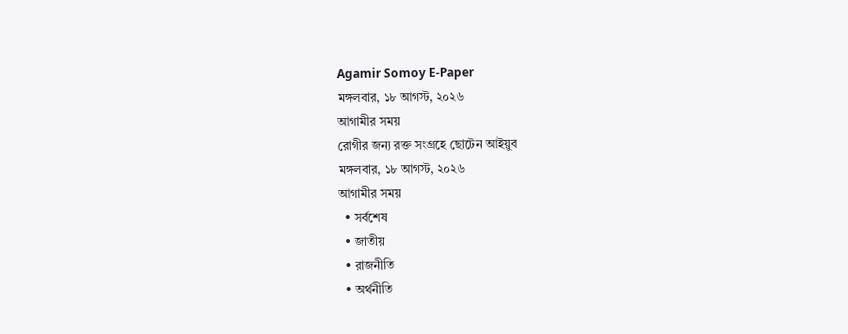Agamir Somoy E-Paper
মঙ্গলবার, ১৮ আগস্ট, ২০২৬
আগামীর সময়
রোগীর জন্য রক্ত সংগ্রহে ছোটেন আইয়ুব
মঙ্গলবার, ১৮ আগস্ট, ২০২৬
আগামীর সময়
  • সর্বশেষ
  • জাতীয়
  • রাজনীতি
  • অর্থনীতি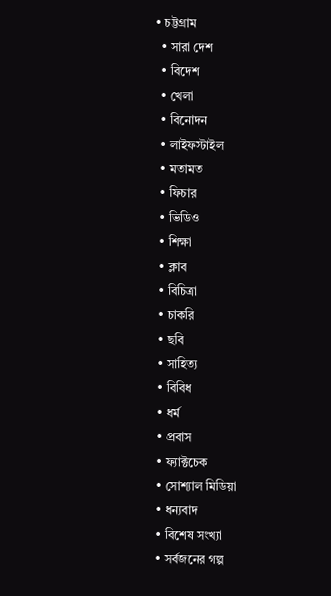• চট্টগ্রাম
  • সারা দেশ
  • বিদেশ
  • খেলা
  • বিনোদন
  • লাইফস্টাইল
  • মতামত
  • ফিচার
  • ভিডিও
  • শিক্ষা
  • ক্লাব
  • বিচিত্রা
  • চাকরি
  • ছবি
  • সাহিত্য
  • বিবিধ
  • ধর্ম
  • প্রবাস
  • ফ্যাক্টচেক
  • সোশ্যাল মিডিয়া
  • ধন্যবাদ
  • বিশেষ সংখ্যা
  • সর্বজনের গল্প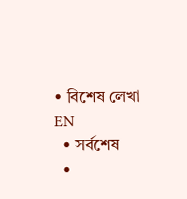• বিশেষ লেখা
EN
  • সর্বশেষ
  •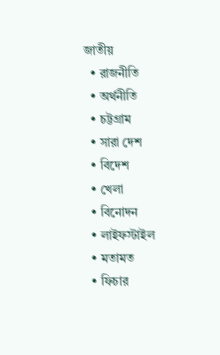জাতীয়
  • রাজনীতি
  • অর্থনীতি
  • চট্টগ্রাম
  • সারা দেশ
  • বিদেশ
  • খেলা
  • বিনোদন
  • লাইফস্টাইল
  • মতামত
  • ফিচার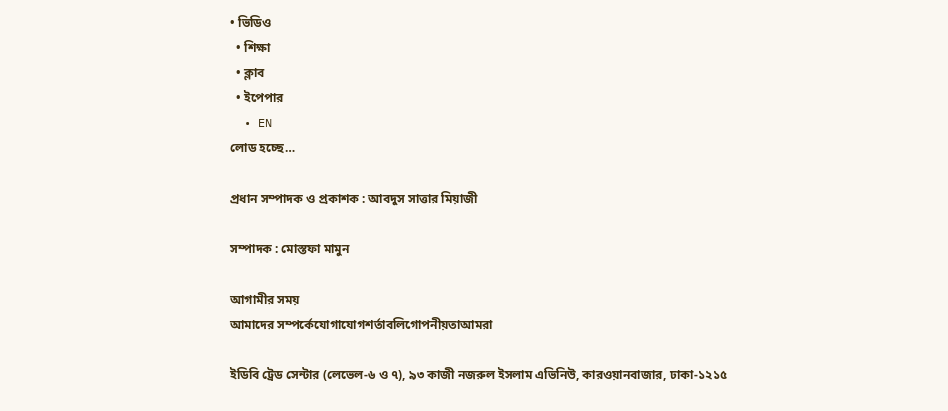• ভিডিও
  • শিক্ষা
  • ক্লাব
  • ইপেপার
  • EN
লোড হচ্ছে…

প্রধান সম্পাদক ও প্রকাশক : আবদুস সাত্তার মিয়াজী

সম্পাদক : মোস্তফা মামুন

আগামীর সময়
আমাদের সম্পর্কেযোগাযোগশর্তাবলিগোপনীয়তাআমরা

ইডিবি ট্রেড সেন্টার (লেভেল-৬ ও ৭), ৯৩ কাজী নজরুল ইসলাম এভিনিউ, কারওয়ানবাজার, ঢাকা-১২১৫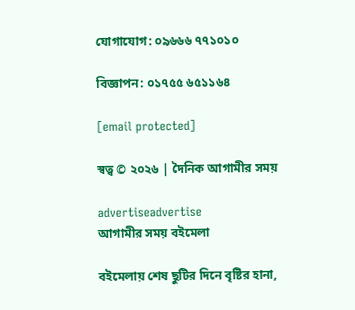যোগাযোগ: ০৯৬৬৬ ৭৭১০১০

বিজ্ঞাপন: ০১৭৫৫ ৬৫১১৬৪

[email protected]

স্বত্ব © ২০২৬ | দৈনিক আগামীর সময়

advertiseadvertise
আগামীর সময় বইমেলা

বইমেলায় শেষ ছুটির দিনে বৃষ্টির হানা,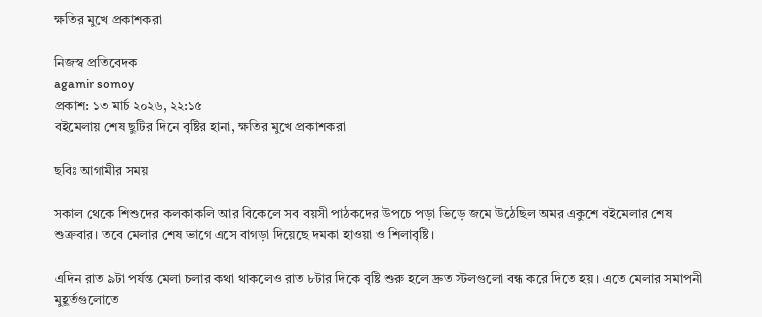ক্ষতির মুখে প্রকাশকরা

নিজস্ব প্রতিবেদক
agamir somoy
প্রকাশ: ১৩ মার্চ ২০২৬, ২২:১৫
বইমেলায় শেষ ছুটির দিনে বৃষ্টির হানা, ক্ষতির মুখে প্রকাশকরা

ছবিঃ আগামীর সময়

সকাল থেকে শিশুদের কলকাকলি আর বিকেলে সব বয়সী পাঠকদের উপচে পড়া ভিড়ে জমে উঠেছিল অমর একুশে বইমেলার শেষ শুক্রবার। তবে মেলার শেষ ভাগে এসে বাগড়া দিয়েছে দমকা হাওয়া ও শিলাবৃষ্টি।

এদিন রাত ৯টা পর্যন্ত মেলা চলার কথা থাকলেও রাত ৮টার দিকে বৃষ্টি শুরু হলে দ্রুত স্টলগুলো বন্ধ করে দিতে হয়। এতে মেলার সমাপনী মুহূর্তগুলোতে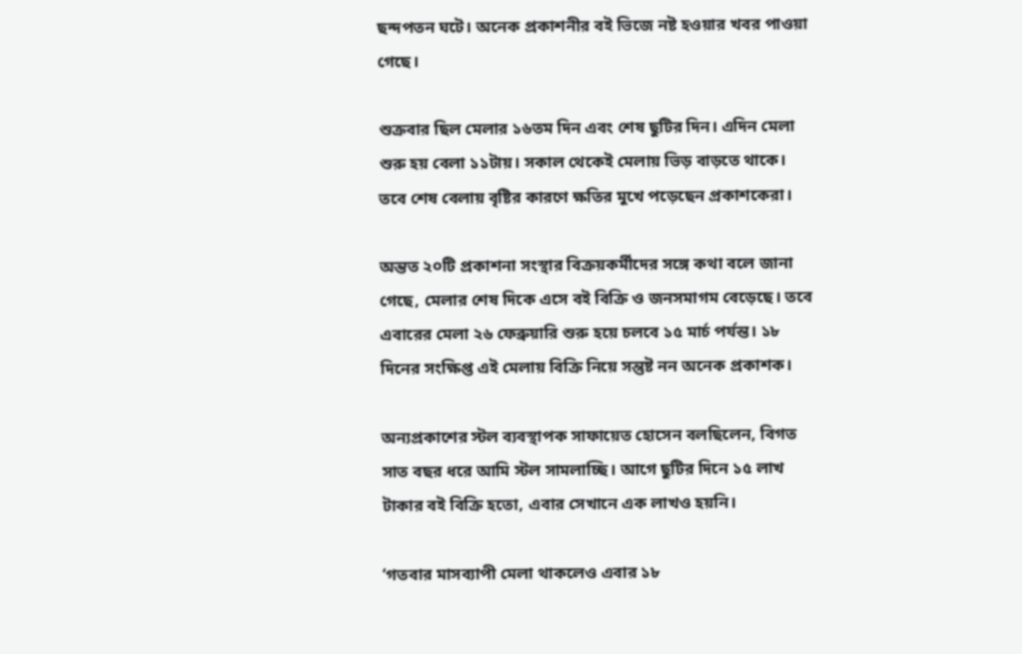ছন্দপতন ঘটে। অনেক প্রকাশনীর বই ভিজে নষ্ট হওয়ার খবর পাওয়া গেছে।

শুক্রবার ছিল মেলার ১৬তম দিন এবং শেষ ছুটির দিন। এদিন মেলা শুরু হয় বেলা ১১টায়। সকাল থেকেই মেলায় ভিড় বাড়তে থাকে। তবে শেষ বেলায় বৃষ্টির কারণে ক্ষতির মুখে পড়েছেন প্রকাশকেরা।

অন্তত ২০টি প্রকাশনা সংস্থার বিক্রয়কর্মীদের সঙ্গে কথা বলে জানা গেছে, মেলার শেষ দিকে এসে বই বিক্রি ও জনসমাগম বেড়েছে। তবে এবারের মেলা ২৬ ফেব্রুয়ারি শুরু হয়ে চলবে ১৫ মার্চ পর্যন্ত। ১৮ দিনের সংক্ষিপ্ত এই মেলায় বিক্রি নিয়ে সন্তুষ্ট নন অনেক প্রকাশক।

অন্যপ্রকাশের স্টল ব্যবস্থাপক সাফায়েত হোসেন বলছিলেন, বিগত সাত বছর ধরে আমি স্টল সামলাচ্ছি। আগে ছুটির দিনে ১৫ লাখ টাকার বই বিক্রি হতো, এবার সেখানে এক লাখও হয়নি।

‘গতবার মাসব্যাপী মেলা থাকলেও এবার ১৮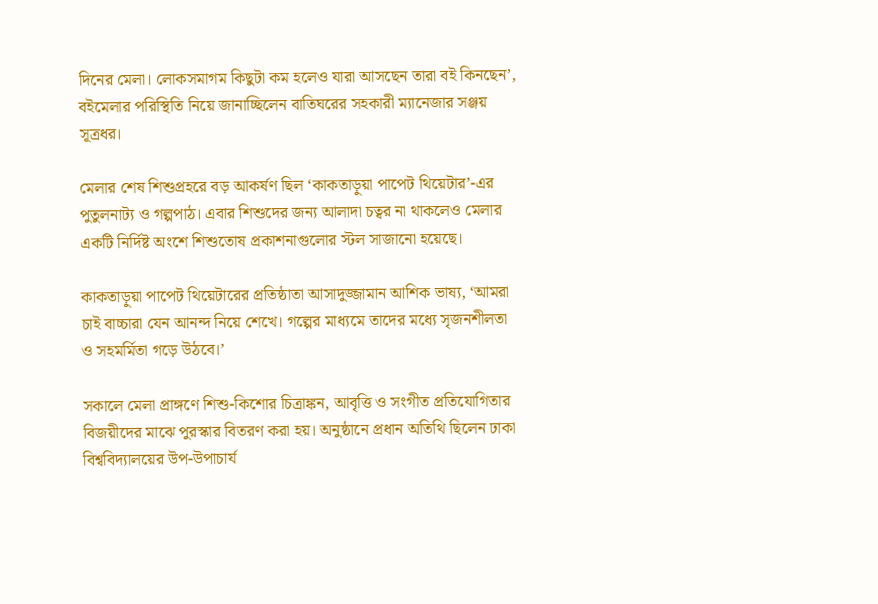দিনের মেলা। লোকসমাগম কিছুটা কম হলেও যারা আসছেন তারা বই কিনছেন’, বইমেলার পরিস্থিতি নিয়ে জানাচ্ছিলেন বাতিঘরের সহকারী ম্যানেজার সঞ্জয় সূত্রধর।

মেলার শেষ শিশুপ্রহরে বড় আকর্ষণ ছিল ‘কাকতাড়ুয়া পাপেট থিয়েটার’-এর পুতুলনাট্য ও গল্পপাঠ। এবার শিশুদের জন্য আলাদা চত্বর না থাকলেও মেলার একটি নির্দিষ্ট অংশে শিশুতোষ প্রকাশনাগুলোর স্টল সাজানো হয়েছে।

কাকতাড়ুয়া পাপেট থিয়েটারের প্রতিষ্ঠাতা আসাদুজ্জামান আশিক ভাষ্য, ‘আমরা চাই বাচ্চারা যেন আনন্দ নিয়ে শেখে। গল্পের মাধ্যমে তাদের মধ্যে সৃজনশীলতা ও সহমর্মিতা গড়ে উঠবে।’

সকালে মেলা প্রাঙ্গণে শিশু-কিশোর চিত্রাঙ্কন, আবৃত্তি ও সংগীত প্রতিযোগিতার বিজয়ীদের মাঝে পুরস্কার বিতরণ করা হয়। অনুষ্ঠানে প্রধান অতিথি ছিলেন ঢাকা বিশ্ববিদ্যালয়ের উপ-উপাচার্য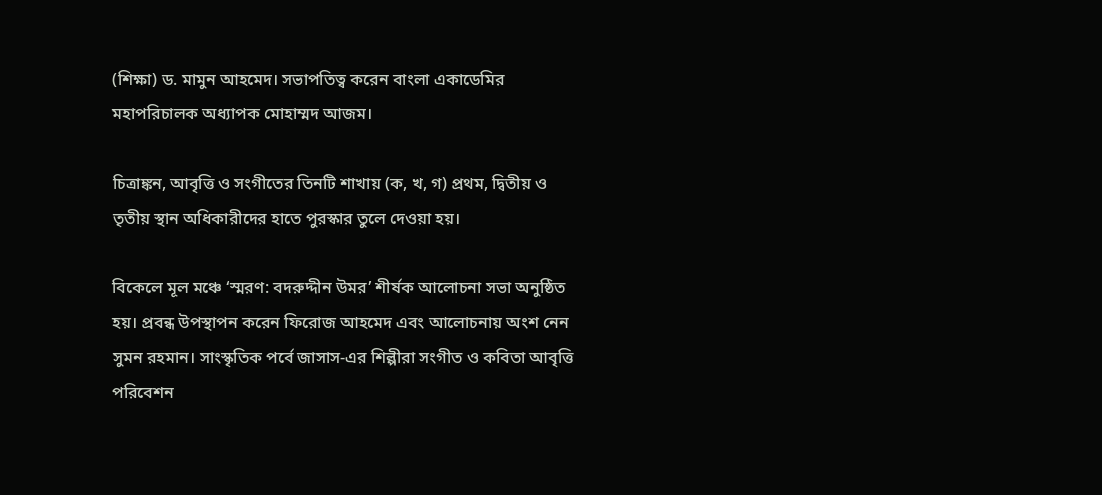(শিক্ষা) ড. মামুন আহমেদ। সভাপতিত্ব করেন বাংলা একাডেমির মহাপরিচালক অধ্যাপক মোহাম্মদ আজম।

চিত্রাঙ্কন, আবৃত্তি ও সংগীতের তিনটি শাখায় (ক, খ, গ) প্রথম, দ্বিতীয় ও তৃতীয় স্থান অধিকারীদের হাতে পুরস্কার তুলে দেওয়া হয়।

বিকেলে মূল মঞ্চে ‘স্মরণ: বদরুদ্দীন উমর’ শীর্ষক আলোচনা সভা অনুষ্ঠিত হয়। প্রবন্ধ উপস্থাপন করেন ফিরোজ আহমেদ এবং আলোচনায় অংশ নেন সুমন রহমান। সাংস্কৃতিক পর্বে জাসাস-এর শিল্পীরা সংগীত ও কবিতা আবৃত্তি পরিবেশন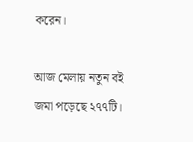করেন।

আজ মেলায় নতুন বই জমা পড়েছে ২৭৭টি।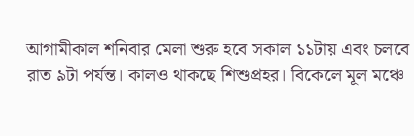আগামীকাল শনিবার মেলা শুরু হবে সকাল ১১টায় এবং চলবে রাত ৯টা পর্যন্ত। কালও থাকছে শিশুপ্রহর। বিকেলে মূল মঞ্চে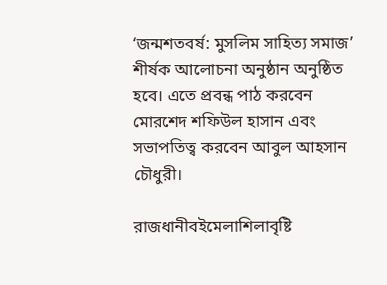‘জন্মশতবর্ষ: মুসলিম সাহিত্য সমাজ’ শীর্ষক আলোচনা অনুষ্ঠান অনুষ্ঠিত হবে। এতে প্রবন্ধ পাঠ করবেন মোরশেদ শফিউল হাসান এবং সভাপতিত্ব করবেন আবুল আহসান চৌধুরী।

রাজধানীবইমেলাশিলাবৃষ্টি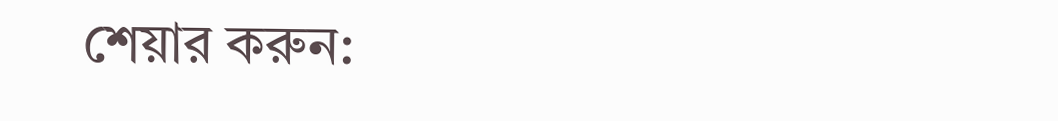শেয়ার করুন: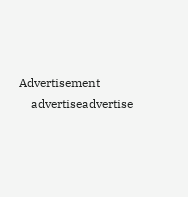Advertisement
    advertiseadvertise